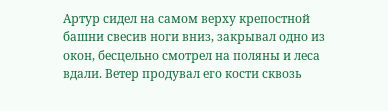Артур сидел на самом верху крепостной башни свесив ноги вниз, закрывал одно из окон, бесцельно смотрел на поляны и леса вдали. Ветер продувал его кости сквозь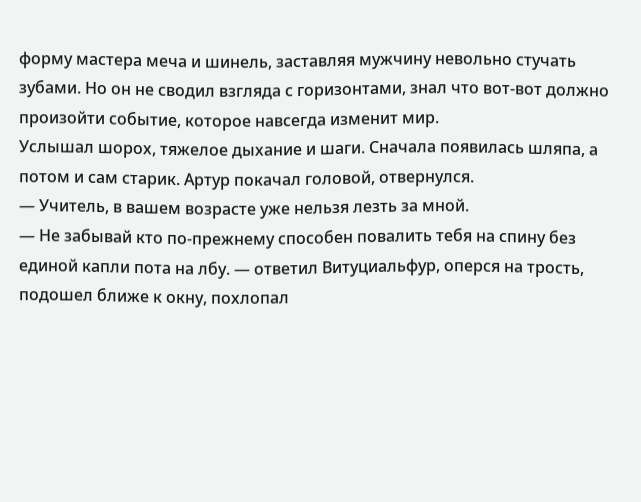форму мастера меча и шинель, заставляя мужчину невольно стучать зубами. Но он не сводил взгляда с горизонтами, знал что вот-вот должно произойти событие, которое навсегда изменит мир.
Услышал шорох, тяжелое дыхание и шаги. Сначала появилась шляпа, а потом и сам старик. Артур покачал головой, отвернулся.
— Учитель, в вашем возрасте уже нельзя лезть за мной.
— Не забывай кто по-прежнему способен повалить тебя на спину без единой капли пота на лбу. — ответил Витуциальфур, оперся на трость, подошел ближе к окну, похлопал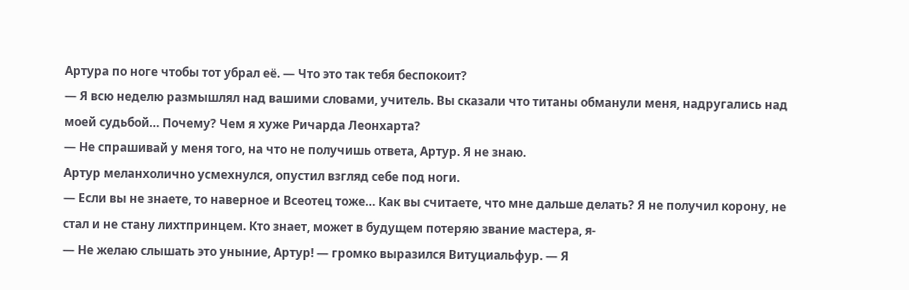Артура по ноге чтобы тот убрал её. — Что это так тебя беспокоит?
— Я всю неделю размышлял над вашими словами, учитель. Вы сказали что титаны обманули меня, надругались над моей судьбой… Почему? Чем я хуже Ричарда Леонхарта?
— Не спрашивай у меня того, на что не получишь ответа, Артур. Я не знаю.
Артур меланхолично усмехнулся, опустил взгляд себе под ноги.
— Если вы не знаете, то наверное и Всеотец тоже… Как вы считаете, что мне дальше делать? Я не получил корону, не стал и не стану лихтпринцем. Кто знает, может в будущем потеряю звание мастера, я-
— Не желаю слышать это уныние, Артур! — громко выразился Витуциальфур. — Я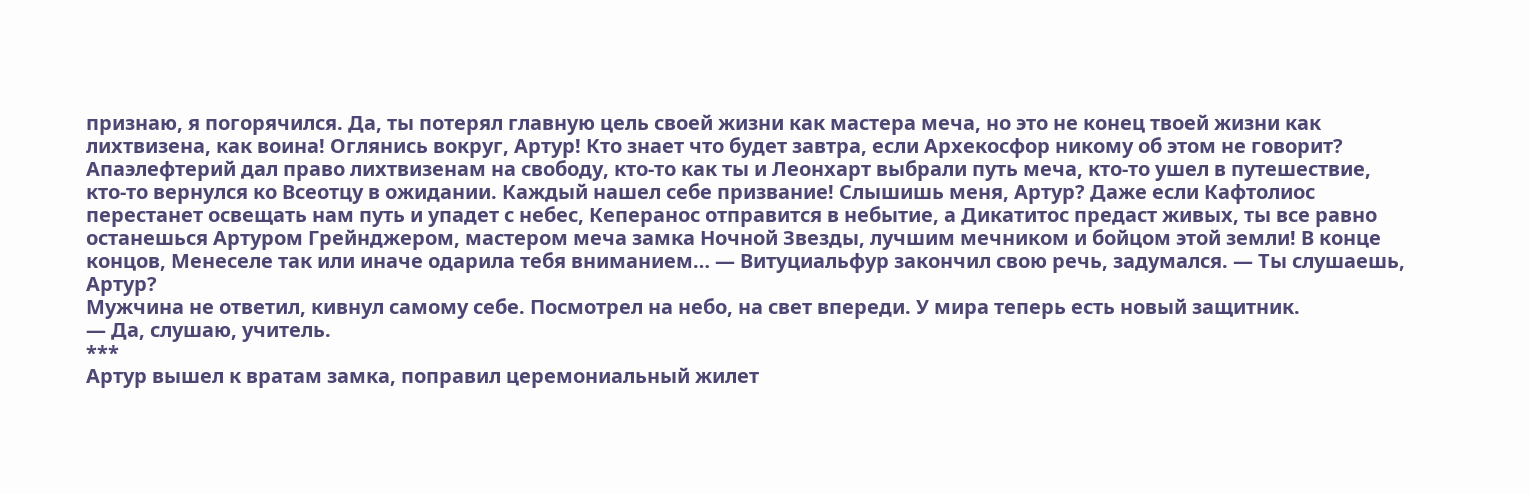признаю, я погорячился. Да, ты потерял главную цель своей жизни как мастера меча, но это не конец твоей жизни как лихтвизена, как воина! Оглянись вокруг, Артур! Кто знает что будет завтра, если Архекосфор никому об этом не говорит? Апаэлефтерий дал право лихтвизенам на свободу, кто-то как ты и Леонхарт выбрали путь меча, кто-то ушел в путешествие, кто-то вернулся ко Всеотцу в ожидании. Каждый нашел себе призвание! Слышишь меня, Артур? Даже если Кафтолиос перестанет освещать нам путь и упадет с небес, Кеперанос отправится в небытие, а Дикатитос предаст живых, ты все равно останешься Артуром Грейнджером, мастером меча замка Ночной Звезды, лучшим мечником и бойцом этой земли! В конце концов, Менеселе так или иначе одарила тебя вниманием… — Витуциальфур закончил свою речь, задумался. — Ты слушаешь, Артур?
Мужчина не ответил, кивнул самому себе. Посмотрел на небо, на свет впереди. У мира теперь есть новый защитник.
— Да, слушаю, учитель.
***
Артур вышел к вратам замка, поправил церемониальный жилет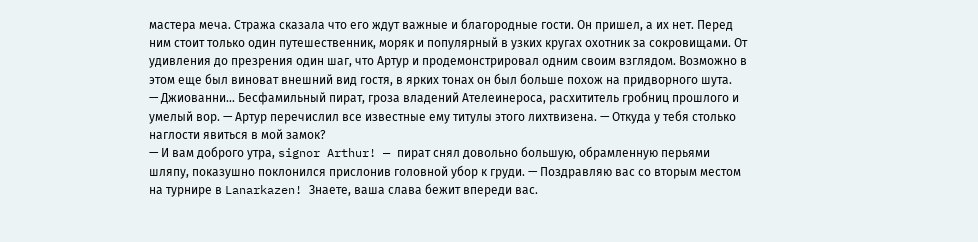мастера меча. Стража сказала что его ждут важные и благородные гости. Он пришел, а их нет. Перед ним стоит только один путешественник, моряк и популярный в узких кругах охотник за сокровищами. От удивления до презрения один шаг, что Артур и продемонстрировал одним своим взглядом. Возможно в этом еще был виноват внешний вид гостя, в ярких тонах он был больше похож на придворного шута.
— Джиованни… Бесфамильный пират, гроза владений Ателеинероса, расхититель гробниц прошлого и умелый вор. — Артур перечислил все известные ему титулы этого лихтвизена. — Откуда у тебя столько наглости явиться в мой замок?
— И вам доброго утра, signor Arthur! — пират снял довольно большую, обрамленную перьями шляпу, показушно поклонился прислонив головной убор к груди. — Поздравляю вас со вторым местом на турнире в Lanarkazen! Знаете, ваша слава бежит впереди вас.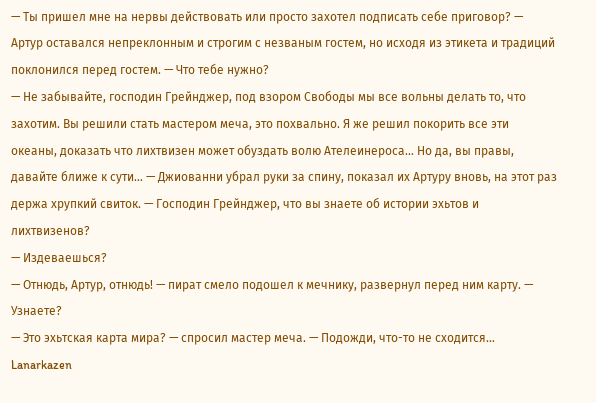— Ты пришел мне на нервы действовать или просто захотел подписать себе приговор? — Артур оставался непреклонным и строгим с незваным гостем, но исходя из этикета и традиций поклонился перед гостем. — Что тебе нужно?
— Не забывайте, господин Грейнджер, под взором Свободы мы все вольны делать то, что захотим. Вы решили стать мастером меча, это похвально. Я же решил покорить все эти океаны, доказать что лихтвизен может обуздать волю Ателеинероса… Но да, вы правы, давайте ближе к сути… — Джиованни убрал руки за спину, показал их Артуру вновь, на этот раз держа хрупкий свиток. — Господин Грейнджер, что вы знаете об истории эхьтов и лихтвизенов?
— Издеваешься?
— Отнюдь, Артур, отнюдь! — пират смело подошел к мечнику, развернул перед ним карту. — Узнаете?
— Это эхьтская карта мира? — спросил мастер меча. — Подожди, что-то не сходится… Lanarkazen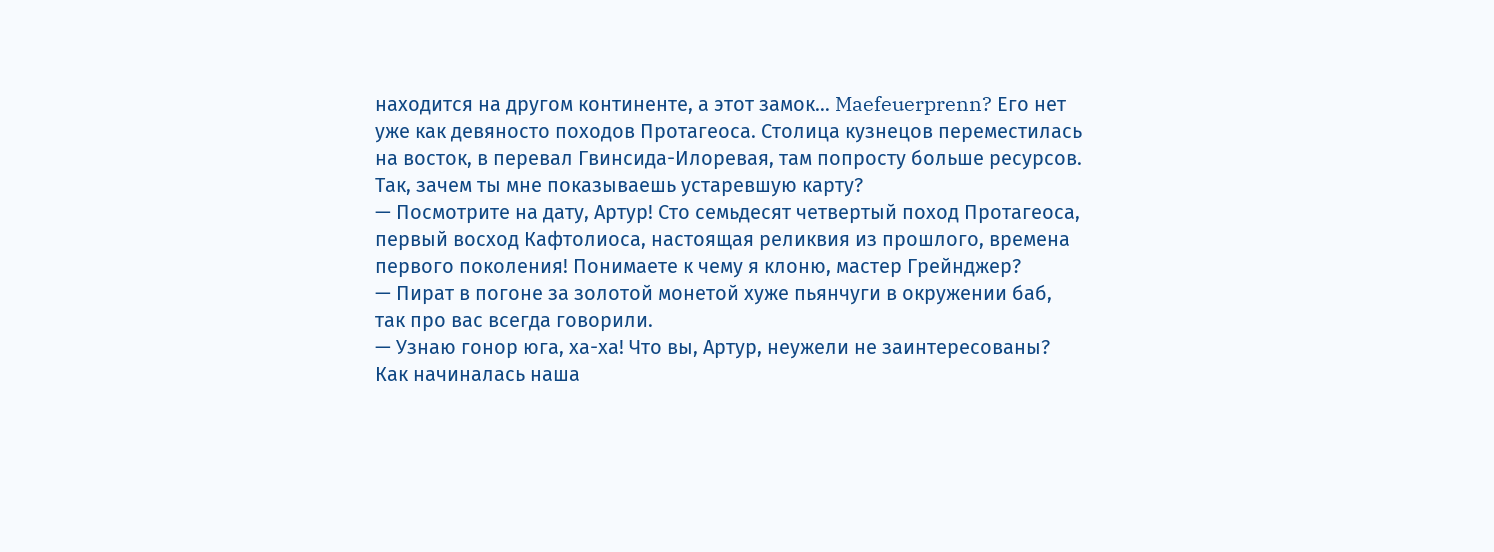находится на другом континенте, а этот замок… Maefeuerprenn? Его нет уже как девяносто походов Протагеоса. Столица кузнецов переместилась на восток, в перевал Гвинсида-Илоревая, там попросту больше ресурсов. Так, зачем ты мне показываешь устаревшую карту?
— Посмотрите на дату, Артур! Сто семьдесят четвертый поход Протагеоса, первый восход Кафтолиоса, настоящая реликвия из прошлого, времена первого поколения! Понимаете к чему я клоню, мастер Грейнджер?
— Пират в погоне за золотой монетой хуже пьянчуги в окружении баб, так про вас всегда говорили.
— Узнаю гонор юга, ха-ха! Что вы, Артур, неужели не заинтересованы? Как начиналась наша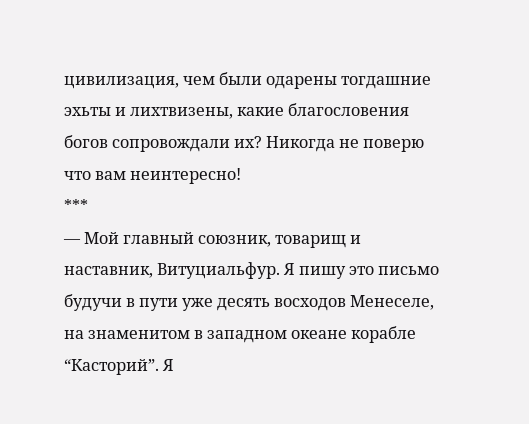цивилизация, чем были одарены тогдашние эхьты и лихтвизены, какие благословения богов сопровождали их? Никогда не поверю что вам неинтересно!
***
— Мой главный союзник, товарищ и наставник, Витуциальфур. Я пишу это письмо будучи в пути уже десять восходов Менеселе, на знаменитом в западном океане корабле “Касторий”. Я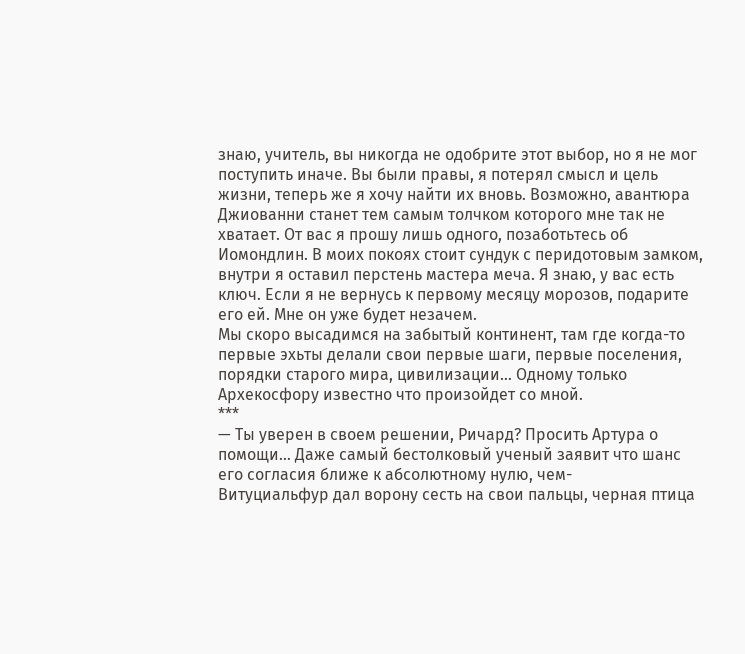знаю, учитель, вы никогда не одобрите этот выбор, но я не мог поступить иначе. Вы были правы, я потерял смысл и цель жизни, теперь же я хочу найти их вновь. Возможно, авантюра Джиованни станет тем самым толчком которого мне так не хватает. От вас я прошу лишь одного, позаботьтесь об Иомондлин. В моих покоях стоит сундук с перидотовым замком, внутри я оставил перстень мастера меча. Я знаю, у вас есть ключ. Если я не вернусь к первому месяцу морозов, подарите его ей. Мне он уже будет незачем.
Мы скоро высадимся на забытый континент, там где когда-то первые эхьты делали свои первые шаги, первые поселения, порядки старого мира, цивилизации… Одному только Архекосфору известно что произойдет со мной.
***
— Ты уверен в своем решении, Ричард? Просить Артура о помощи… Даже самый бестолковый ученый заявит что шанс его согласия ближе к абсолютному нулю, чем-
Витуциальфур дал ворону сесть на свои пальцы, черная птица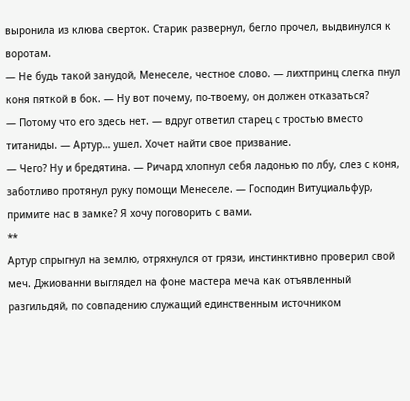выронила из клюва сверток. Старик развернул, бегло прочел, выдвинулся к воротам.
— Не будь такой занудой, Менеселе, честное слово. — лихтпринц слегка пнул коня пяткой в бок. — Ну вот почему, по-твоему, он должен отказаться?
— Потому что его здесь нет. — вдруг ответил старец с тростью вместо титаниды. — Артур… ушел. Хочет найти свое призвание.
— Чего? Ну и бредятина. — Ричард хлопнул себя ладонью по лбу, слез с коня, заботливо протянул руку помощи Менеселе. — Господин Витуциальфур, примите нас в замке? Я хочу поговорить с вами.
**
Артур спрыгнул на землю, отряхнулся от грязи, инстинктивно проверил свой меч. Джиованни выглядел на фоне мастера меча как отъявленный разгильдяй, по совпадению служащий единственным источником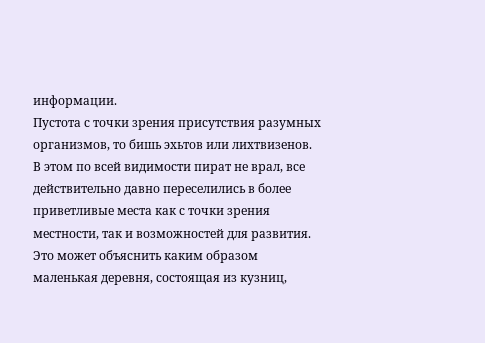информации.
Пустота с точки зрения присутствия разумных организмов, то бишь эхьтов или лихтвизенов. В этом по всей видимости пират не врал, все действительно давно переселились в более приветливые места как с точки зрения местности, так и возможностей для развития. Это может объяснить каким образом маленькая деревня, состоящая из кузниц,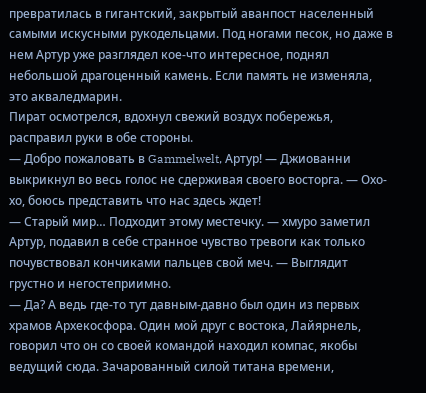превратилась в гигантский, закрытый аванпост населенный самыми искусными рукодельцами. Под ногами песок, но даже в нем Артур уже разглядел кое-что интересное, поднял небольшой драгоценный камень. Если память не изменяла, это акваледмарин.
Пират осмотрелся, вдохнул свежий воздух побережья, расправил руки в обе стороны.
— Добро пожаловать в Gammelwelt, Артур! — Джиованни выкрикнул во весь голос не сдерживая своего восторга. — Охо-хо, боюсь представить что нас здесь ждет!
— Старый мир… Подходит этому местечку. — хмуро заметил Артур, подавил в себе странное чувство тревоги как только почувствовал кончиками пальцев свой меч. — Выглядит грустно и негостеприимно.
— Да? А ведь где-то тут давным-давно был один из первых храмов Архекосфора. Один мой друг с востока, Лайярнель, говорил что он со своей командой находил компас, якобы ведущий сюда. Зачарованный силой титана времени,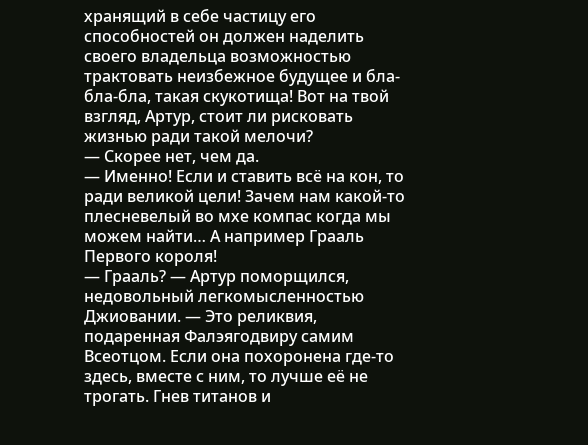хранящий в себе частицу его способностей он должен наделить своего владельца возможностью трактовать неизбежное будущее и бла-бла-бла, такая скукотища! Вот на твой взгляд, Артур, стоит ли рисковать жизнью ради такой мелочи?
— Скорее нет, чем да.
— Именно! Если и ставить всё на кон, то ради великой цели! Зачем нам какой-то плесневелый во мхе компас когда мы можем найти… А например Грааль Первого короля!
— Грааль? — Артур поморщился, недовольный легкомысленностью Джиовании. — Это реликвия, подаренная Фалэягодвиру самим Всеотцом. Если она похоронена где-то здесь, вместе с ним, то лучше её не трогать. Гнев титанов и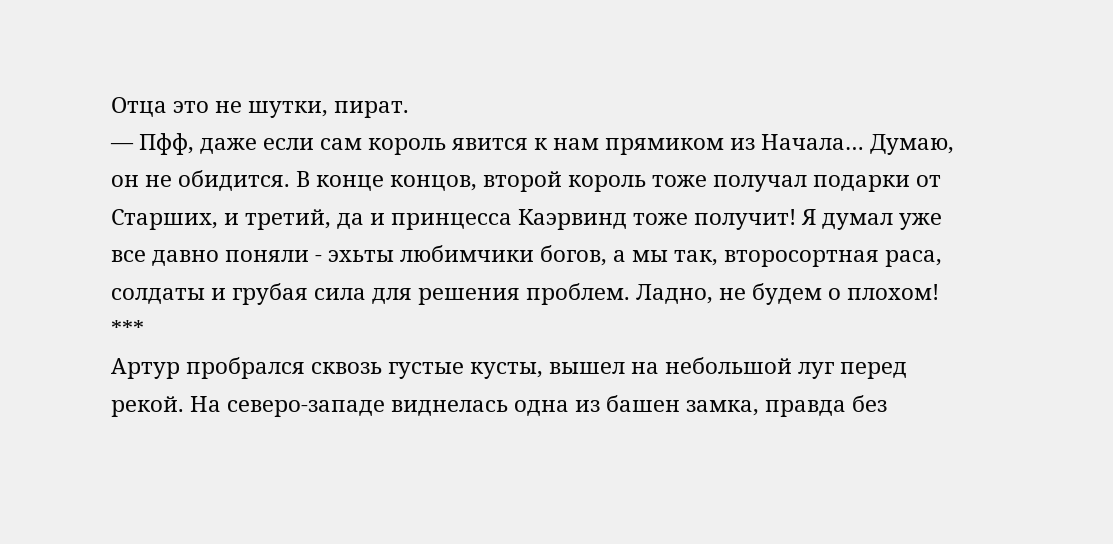Отца это не шутки, пират.
— Пфф, даже если сам король явится к нам прямиком из Начала… Думаю, он не обидится. В конце концов, второй король тоже получал подарки от Старших, и третий, да и принцесса Каэрвинд тоже получит! Я думал уже все давно поняли - эхьты любимчики богов, а мы так, второсортная раса, солдаты и грубая сила для решения проблем. Ладно, не будем о плохом!
***
Артур пробрался сквозь густые кусты, вышел на небольшой луг перед рекой. На северо-западе виднелась одна из башен замка, правда без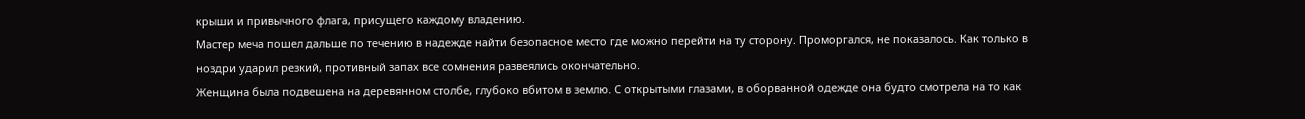крыши и привычного флага, присущего каждому владению.
Мастер меча пошел дальше по течению в надежде найти безопасное место где можно перейти на ту сторону. Проморгался, не показалось. Как только в ноздри ударил резкий, противный запах все сомнения развеялись окончательно.
Женщина была подвешена на деревянном столбе, глубоко вбитом в землю. С открытыми глазами, в оборванной одежде она будто смотрела на то как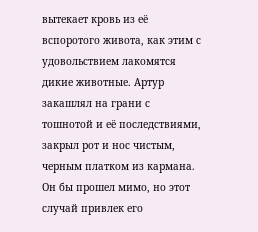вытекает кровь из её вспоротого живота, как этим с удовольствием лакомятся дикие животные. Артур закашлял на грани с тошнотой и её последствиями, закрыл рот и нос чистым, черным платком из кармана. Он бы прошел мимо, но этот случай привлек его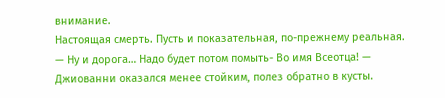внимание.
Настоящая смерть. Пусть и показательная, по-прежнему реальная.
— Ну и дорога… Надо будет потом помыть- Во имя Всеотца! — Джиованни оказался менее стойким, полез обратно в кусты.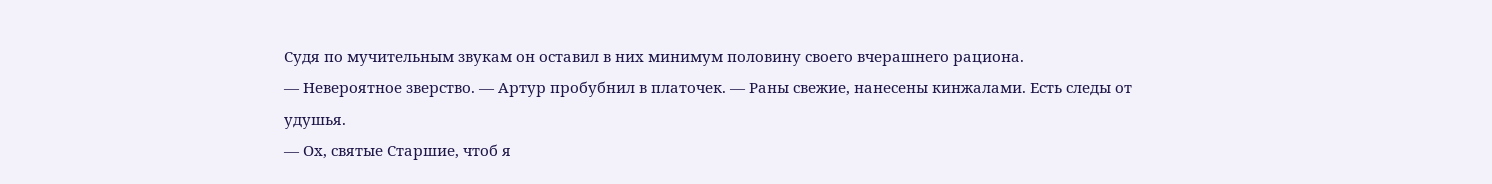Судя по мучительным звукам он оставил в них минимум половину своего вчерашнего рациона.
— Невероятное зверство. — Артур пробубнил в платочек. — Раны свежие, нанесены кинжалами. Есть следы от удушья.
— Ох, святые Старшие, чтоб я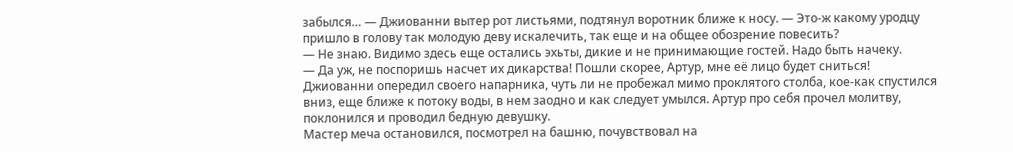забылся… — Джиованни вытер рот листьями, подтянул воротник ближе к носу. — Это-ж какому уродцу пришло в голову так молодую деву искалечить, так еще и на общее обозрение повесить?
— Не знаю. Видимо здесь еще остались эхьты, дикие и не принимающие гостей. Надо быть начеку.
— Да уж, не поспоришь насчет их дикарства! Пошли скорее, Артур, мне её лицо будет сниться!
Джиованни опередил своего напарника, чуть ли не пробежал мимо проклятого столба, кое-как спустился вниз, еще ближе к потоку воды, в нем заодно и как следует умылся. Артур про себя прочел молитву, поклонился и проводил бедную девушку.
Мастер меча остановился, посмотрел на башню, почувствовал на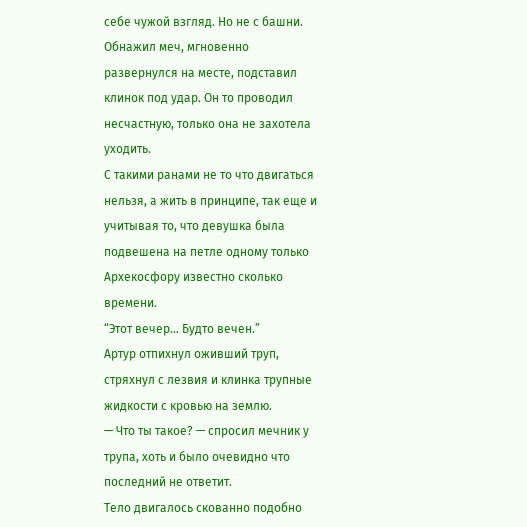себе чужой взгляд. Но не с башни. Обнажил меч, мгновенно развернулся на месте, подставил клинок под удар. Он то проводил несчастную, только она не захотела уходить.
С такими ранами не то что двигаться нельзя, а жить в принципе, так еще и учитывая то, что девушка была подвешена на петле одному только Архекосфору известно сколько времени.
“Этот вечер… Будто вечен.”
Артур отпихнул оживший труп, стряхнул с лезвия и клинка трупные жидкости с кровью на землю.
— Что ты такое? — спросил мечник у трупа, хоть и было очевидно что последний не ответит.
Тело двигалось скованно подобно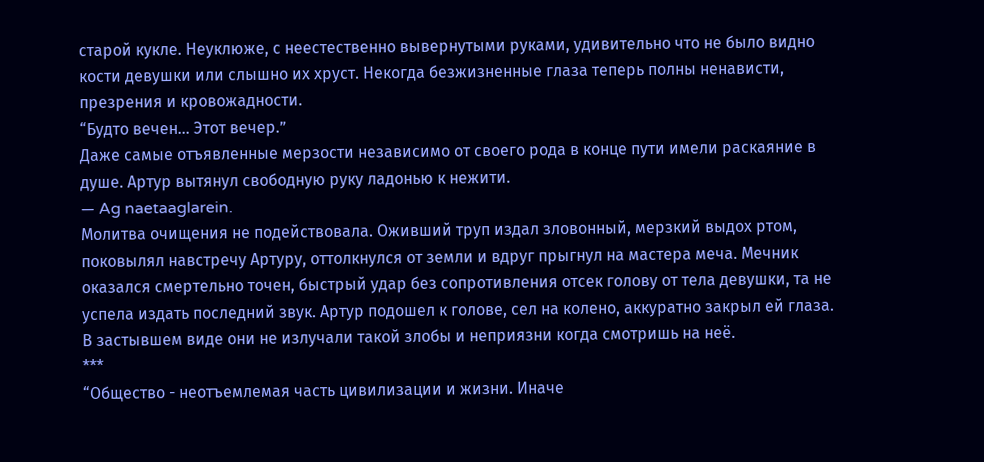старой кукле. Неуклюже, с неестественно вывернутыми руками, удивительно что не было видно кости девушки или слышно их хруст. Некогда безжизненные глаза теперь полны ненависти, презрения и кровожадности.
“Будто вечен… Этот вечер.”
Даже самые отъявленные мерзости независимо от своего рода в конце пути имели раскаяние в душе. Артур вытянул свободную руку ладонью к нежити.
— Ag naetaaglarein.
Молитва очищения не подействовала. Оживший труп издал зловонный, мерзкий выдох ртом, поковылял навстречу Артуру, оттолкнулся от земли и вдруг прыгнул на мастера меча. Мечник оказался смертельно точен, быстрый удар без сопротивления отсек голову от тела девушки, та не успела издать последний звук. Артур подошел к голове, сел на колено, аккуратно закрыл ей глаза. В застывшем виде они не излучали такой злобы и неприязни когда смотришь на неё.
***
“Общество - неотъемлемая часть цивилизации и жизни. Иначе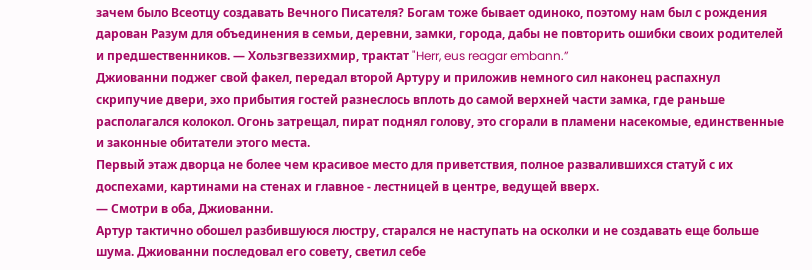зачем было Всеотцу создавать Вечного Писателя? Богам тоже бывает одиноко, поэтому нам был с рождения дарован Разум для объединения в семьи, деревни, замки, города, дабы не повторить ошибки своих родителей и предшественников. — Хользгвеззихмир, трактат "Herr, eus reagar embann.”
Джиованни поджег свой факел, передал второй Артуру и приложив немного сил наконец распахнул скрипучие двери, эхо прибытия гостей разнеслось вплоть до самой верхней части замка, где раньше располагался колокол. Огонь затрещал, пират поднял голову, это сгорали в пламени насекомые, единственные и законные обитатели этого места.
Первый этаж дворца не более чем красивое место для приветствия, полное развалившихся статуй с их доспехами, картинами на стенах и главное - лестницей в центре, ведущей вверх.
— Смотри в оба, Джиованни.
Артур тактично обошел разбившуюся люстру, старался не наступать на осколки и не создавать еще больше шума. Джиованни последовал его совету, светил себе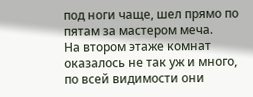под ноги чаще, шел прямо по пятам за мастером меча.
На втором этаже комнат оказалось не так уж и много, по всей видимости они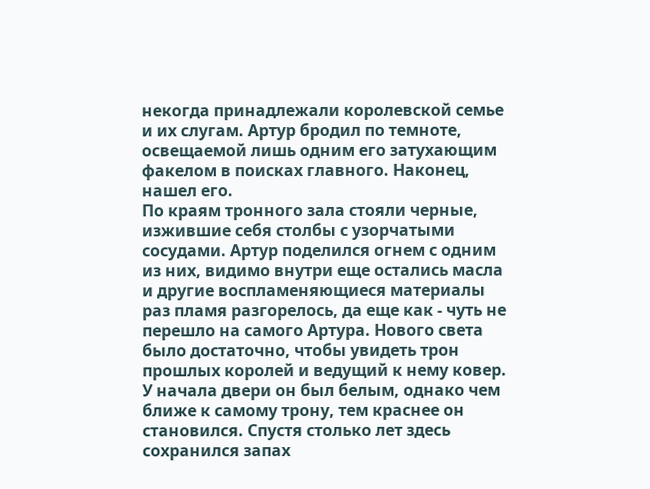некогда принадлежали королевской семье и их слугам. Артур бродил по темноте, освещаемой лишь одним его затухающим факелом в поисках главного. Наконец, нашел его.
По краям тронного зала стояли черные, изжившие себя столбы с узорчатыми сосудами. Артур поделился огнем с одним из них, видимо внутри еще остались масла и другие воспламеняющиеся материалы раз пламя разгорелось, да еще как - чуть не перешло на самого Артура. Нового света было достаточно, чтобы увидеть трон прошлых королей и ведущий к нему ковер. У начала двери он был белым, однако чем ближе к самому трону, тем краснее он становился. Спустя столько лет здесь сохранился запах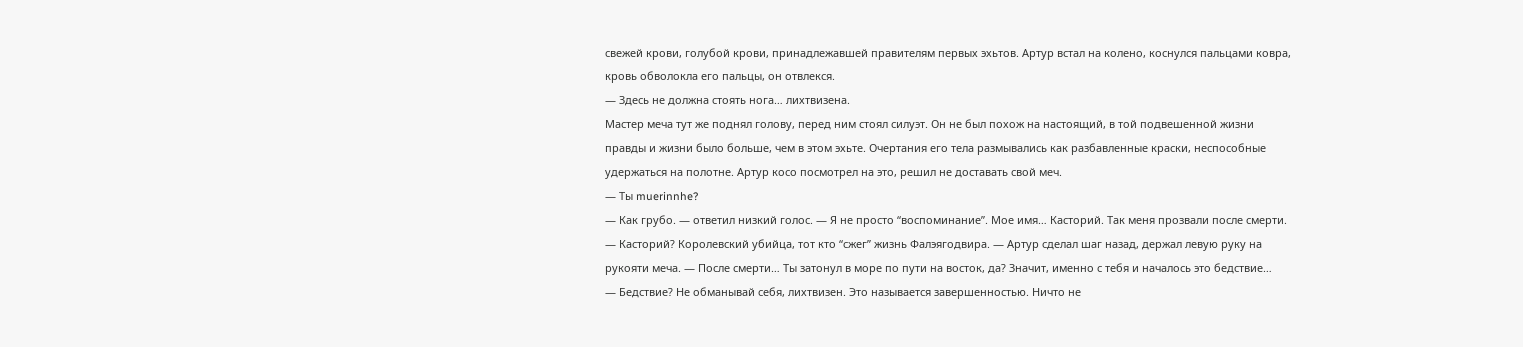свежей крови, голубой крови, принадлежавшей правителям первых эхьтов. Артур встал на колено, коснулся пальцами ковра, кровь обволокла его пальцы, он отвлекся.
— Здесь не должна стоять нога… лихтвизена.
Мастер меча тут же поднял голову, перед ним стоял силуэт. Он не был похож на настоящий, в той подвешенной жизни правды и жизни было больше, чем в этом эхьте. Очертания его тела размывались как разбавленные краски, неспособные удержаться на полотне. Артур косо посмотрел на это, решил не доставать свой меч.
— Ты muerinnhe?
— Как грубо. — ответил низкий голос. — Я не просто “воспоминание”. Мое имя… Касторий. Так меня прозвали после смерти.
— Касторий? Королевский убийца, тот кто “сжег” жизнь Фалэягодвира. — Артур сделал шаг назад, держал левую руку на рукояти меча. — После смерти… Ты затонул в море по пути на восток, да? Значит, именно с тебя и началось это бедствие…
— Бедствие? Не обманывай себя, лихтвизен. Это называется завершенностью. Ничто не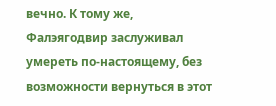вечно. К тому же, Фалэягодвир заслуживал умереть по-настоящему, без возможности вернуться в этот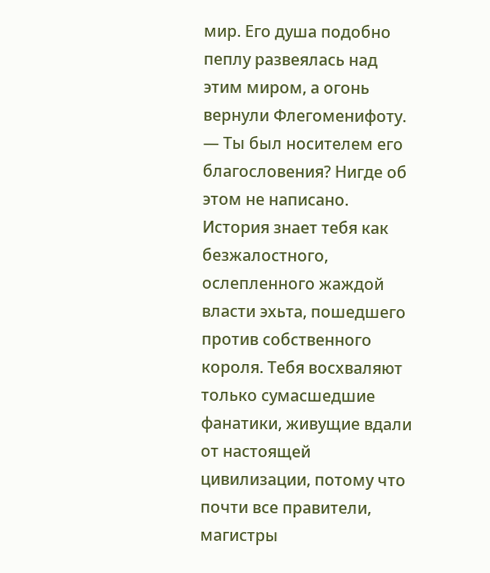мир. Его душа подобно пеплу развеялась над этим миром, а огонь вернули Флегоменифоту.
— Ты был носителем его благословения? Нигде об этом не написано. История знает тебя как безжалостного, ослепленного жаждой власти эхьта, пошедшего против собственного короля. Тебя восхваляют только сумасшедшие фанатики, живущие вдали от настоящей цивилизации, потому что почти все правители, магистры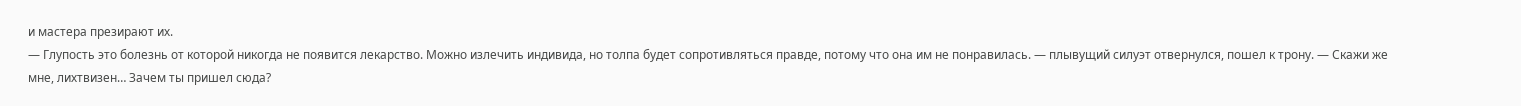и мастера презирают их.
— Глупость это болезнь от которой никогда не появится лекарство. Можно излечить индивида, но толпа будет сопротивляться правде, потому что она им не понравилась. — плывущий силуэт отвернулся, пошел к трону. — Скажи же мне, лихтвизен… Зачем ты пришел сюда?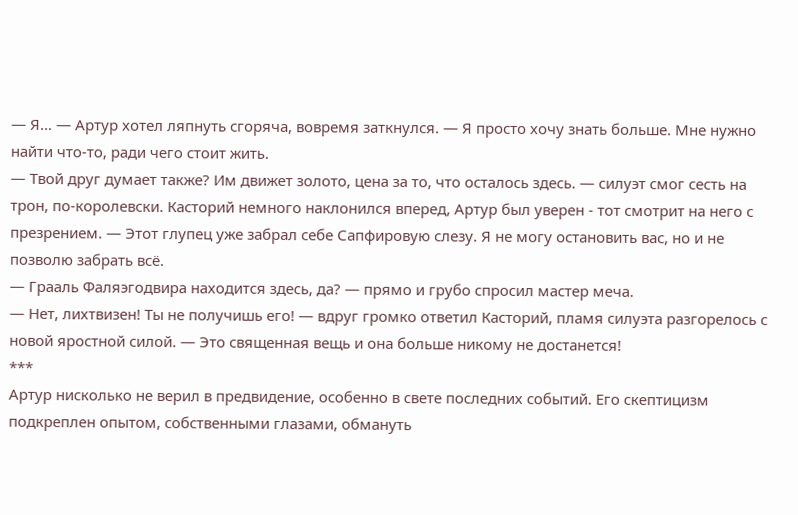— Я… — Артур хотел ляпнуть сгоряча, вовремя заткнулся. — Я просто хочу знать больше. Мне нужно найти что-то, ради чего стоит жить.
— Твой друг думает также? Им движет золото, цена за то, что осталось здесь. — силуэт смог сесть на трон, по-королевски. Касторий немного наклонился вперед, Артур был уверен - тот смотрит на него с презрением. — Этот глупец уже забрал себе Сапфировую слезу. Я не могу остановить вас, но и не позволю забрать всё.
— Грааль Фаляэгодвира находится здесь, да? — прямо и грубо спросил мастер меча.
— Нет, лихтвизен! Ты не получишь его! — вдруг громко ответил Касторий, пламя силуэта разгорелось с новой яростной силой. — Это священная вещь и она больше никому не достанется!
***
Артур нисколько не верил в предвидение, особенно в свете последних событий. Его скептицизм подкреплен опытом, собственными глазами, обмануть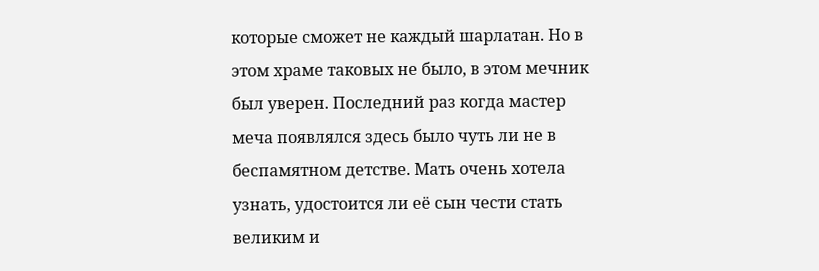которые сможет не каждый шарлатан. Но в этом храме таковых не было, в этом мечник был уверен. Последний раз когда мастер меча появлялся здесь было чуть ли не в беспамятном детстве. Мать очень хотела узнать, удостоится ли её сын чести стать великим и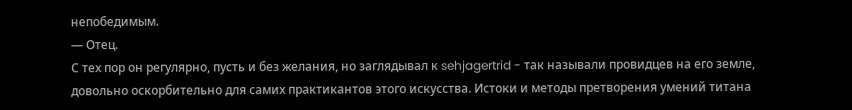непобедимым.
— Отец.
С тех пор он регулярно, пусть и без желания, но заглядывал к sehjagertrid - так называли провидцев на его земле, довольно оскорбительно для самих практикантов этого искусства. Истоки и методы претворения умений титана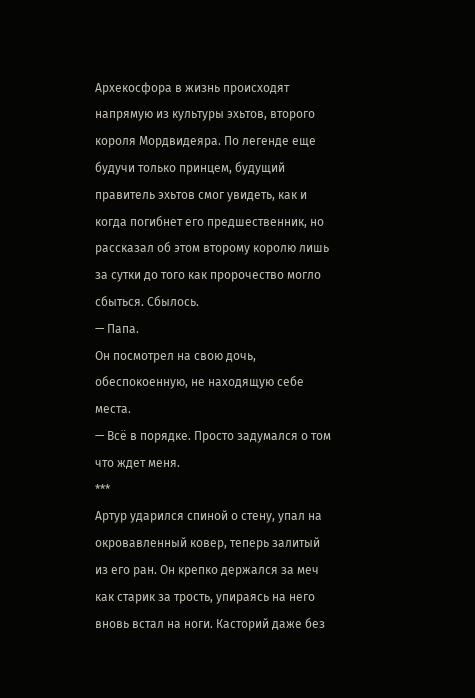Архекосфора в жизнь происходят напрямую из культуры эхьтов, второго короля Мордвидеяра. По легенде еще будучи только принцем, будущий правитель эхьтов смог увидеть, как и когда погибнет его предшественник, но рассказал об этом второму королю лишь за сутки до того как пророчество могло сбыться. Сбылось.
— Папа.
Он посмотрел на свою дочь, обеспокоенную, не находящую себе места.
— Всё в порядке. Просто задумался о том что ждет меня.
***
Артур ударился спиной о стену, упал на окровавленный ковер, теперь залитый из его ран. Он крепко держался за меч как старик за трость, упираясь на него вновь встал на ноги. Касторий даже без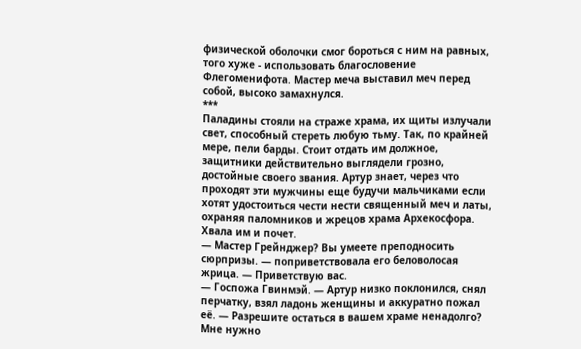физической оболочки смог бороться с ним на равных, того хуже - использовать благословение Флегоменифота. Мастер меча выставил меч перед собой, высоко замахнулся.
***
Паладины стояли на страже храма, их щиты излучали свет, способный стереть любую тьму. Так, по крайней мере, пели барды. Стоит отдать им должное, защитники действительно выглядели грозно, достойные своего звания. Артур знает, через что проходят эти мужчины еще будучи мальчиками если хотят удостоиться чести нести священный меч и латы, охраняя паломников и жрецов храма Архекосфора. Хвала им и почет.
— Мастер Грейнджер? Вы умеете преподносить сюрпризы. — поприветствовала его беловолосая жрица. — Приветствую вас.
— Госпожа Гвинмэй. — Артур низко поклонился, снял перчатку, взял ладонь женщины и аккуратно пожал её. — Разрешите остаться в вашем храме ненадолго? Мне нужно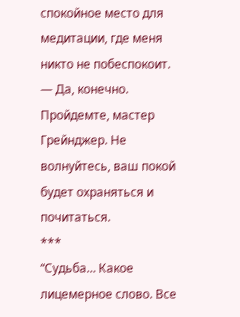спокойное место для медитации, где меня никто не побеспокоит.
— Да, конечно. Пройдемте, мастер Грейнджер. Не волнуйтесь, ваш покой будет охраняться и почитаться.
***
“Судьба… Какое лицемерное слово. Все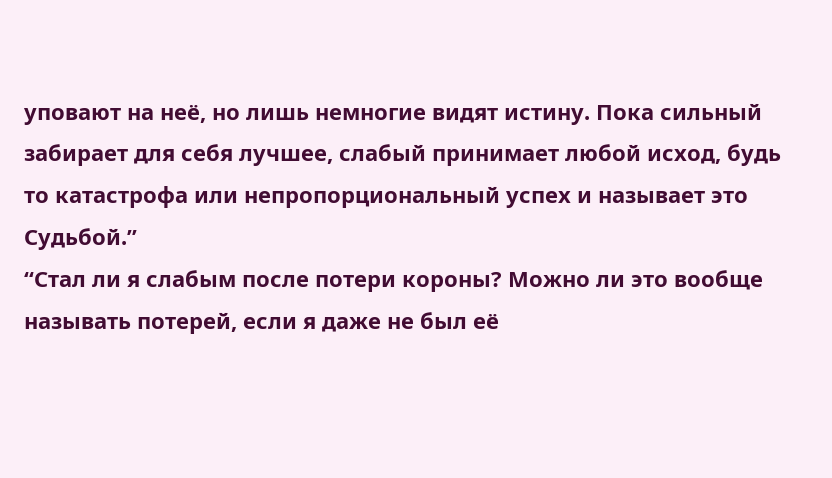уповают на неё, но лишь немногие видят истину. Пока сильный забирает для себя лучшее, слабый принимает любой исход, будь то катастрофа или непропорциональный успех и называет это Судьбой.”
“Стал ли я слабым после потери короны? Можно ли это вообще называть потерей, если я даже не был её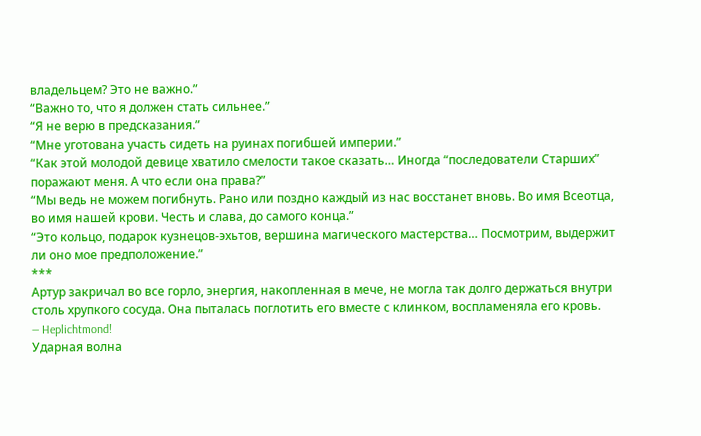владельцем? Это не важно.”
“Важно то, что я должен стать сильнее.”
“Я не верю в предсказания.”
“Мне уготована участь сидеть на руинах погибшей империи.”
“Как этой молодой девице хватило смелости такое сказать… Иногда “последователи Старших” поражают меня. А что если она права?”
“Мы ведь не можем погибнуть. Рано или поздно каждый из нас восстанет вновь. Во имя Всеотца, во имя нашей крови. Честь и слава, до самого конца.”
“Это кольцо, подарок кузнецов-эхьтов, вершина магического мастерства… Посмотрим, выдержит ли оно мое предположение.”
***
Артур закричал во все горло, энергия, накопленная в мече, не могла так долго держаться внутри столь хрупкого сосуда. Она пыталась поглотить его вместе с клинком, воспламеняла его кровь.
— Heplichtmond!
Ударная волна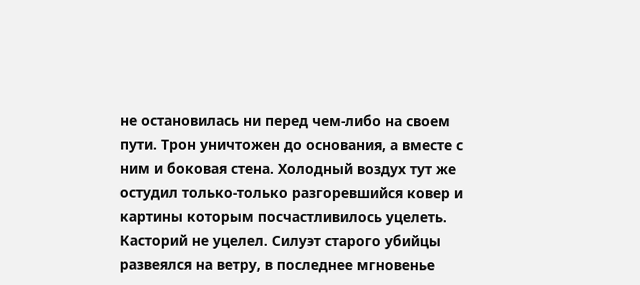не остановилась ни перед чем-либо на своем пути. Трон уничтожен до основания, а вместе с ним и боковая стена. Холодный воздух тут же остудил только-только разгоревшийся ковер и картины которым посчастливилось уцелеть. Касторий не уцелел. Силуэт старого убийцы развеялся на ветру, в последнее мгновенье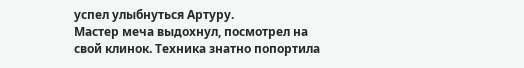успел улыбнуться Артуру.
Мастер меча выдохнул, посмотрел на свой клинок. Техника знатно попортила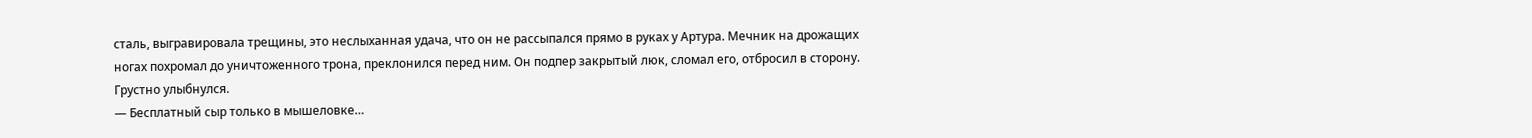сталь, выгравировала трещины, это неслыханная удача, что он не рассыпался прямо в руках у Артура. Мечник на дрожащих ногах похромал до уничтоженного трона, преклонился перед ним. Он подпер закрытый люк, сломал его, отбросил в сторону. Грустно улыбнулся.
— Бесплатный сыр только в мышеловке…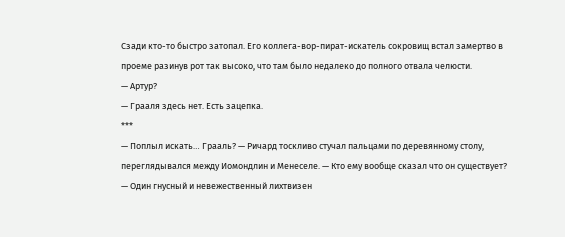Сзади кто-то быстро затопал. Его коллега-вор-пират-искатель сокровищ встал замертво в проеме разинув рот так высоко, что там было недалеко до полного отвала челюсти.
— Артур?
— Грааля здесь нет. Есть зацепка.
***
— Поплыл искать… Грааль? — Ричард тоскливо стучал пальцами по деревянному столу, переглядывался между Иомондлин и Менеселе. — Кто ему вообще сказал что он существует?
— Один гнусный и невежественный лихтвизен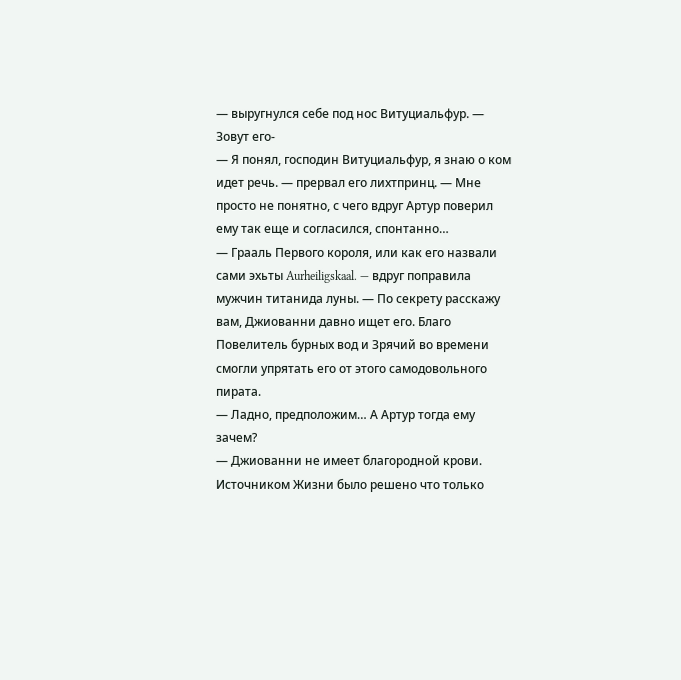— выругнулся себе под нос Витуциальфур. — Зовут его-
— Я понял, господин Витуциальфур, я знаю о ком идет речь. — прервал его лихтпринц. — Мне просто не понятно, с чего вдруг Артур поверил ему так еще и согласился, спонтанно…
— Грааль Первого короля, или как его назвали сами эхьты Aurheiligskaal. — вдруг поправила мужчин титанида луны. — По секрету расскажу вам, Джиованни давно ищет его. Благо Повелитель бурных вод и Зрячий во времени смогли упрятать его от этого самодовольного пирата.
— Ладно, предположим… А Артур тогда ему зачем?
— Джиованни не имеет благородной крови. Источником Жизни было решено что только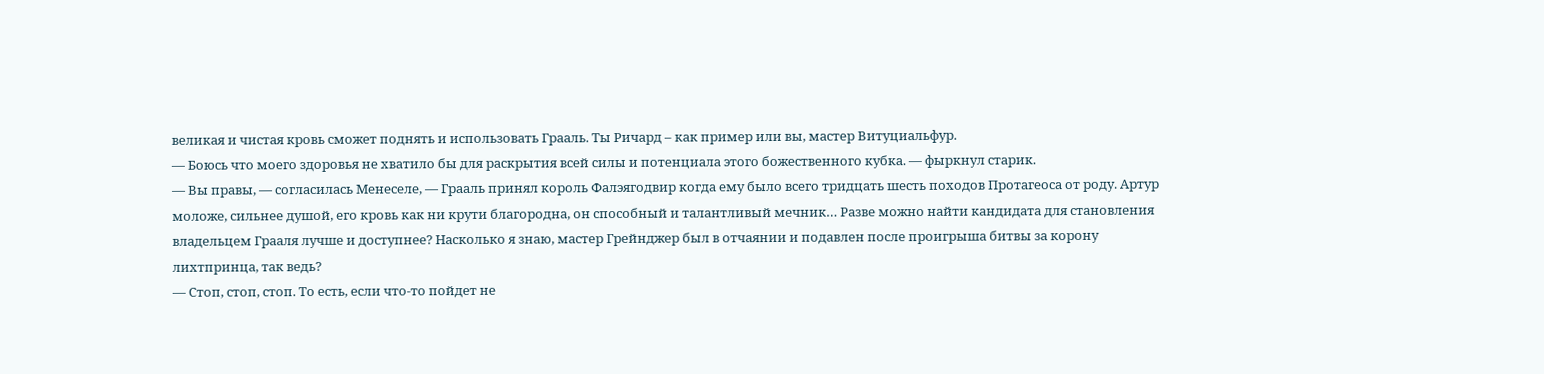великая и чистая кровь сможет поднять и использовать Грааль. Ты Ричард – как пример или вы, мастер Витуциальфур.
— Боюсь что моего здоровья не хватило бы для раскрытия всей силы и потенциала этого божественного кубка. — фыркнул старик.
— Вы правы, — согласилась Менеселе, — Грааль принял король Фалэягодвир когда ему было всего тридцать шесть походов Протагеоса от роду. Артур моложе, сильнее душой, его кровь как ни крути благородна, он способный и талантливый мечник… Разве можно найти кандидата для становления владельцем Грааля лучше и доступнее? Насколько я знаю, мастер Грейнджер был в отчаянии и подавлен после проигрыша битвы за корону лихтпринца, так ведь?
— Стоп, стоп, стоп. То есть, если что-то пойдет не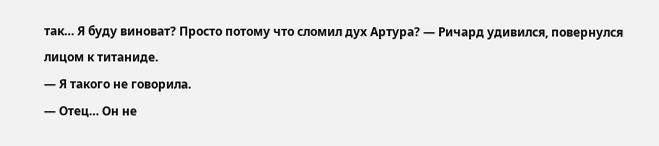так… Я буду виноват? Просто потому что сломил дух Артура? — Ричард удивился, повернулся лицом к титаниде.
— Я такого не говорила.
— Отец… Он не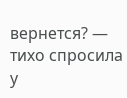вернется? — тихо спросила у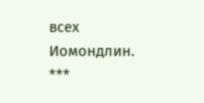всех Иомондлин.
***